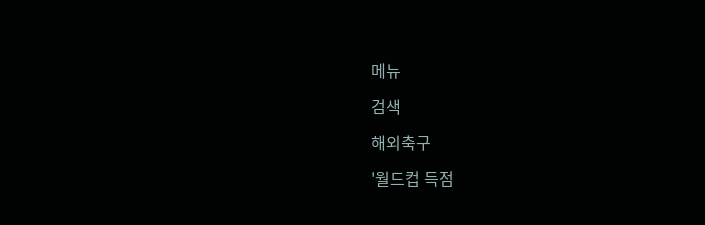메뉴

검색

해외축구

'월드컵 득점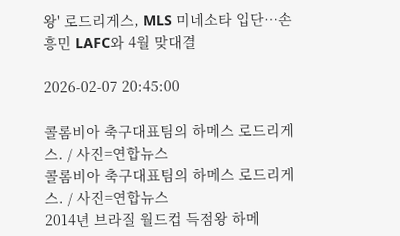왕' 로드리게스, MLS 미네소타 입단…손흥민 LAFC와 4월 맞대결

2026-02-07 20:45:00

콜롬비아 축구대표팀의 하메스 로드리게스. / 사진=연합뉴스
콜롬비아 축구대표팀의 하메스 로드리게스. / 사진=연합뉴스
2014년 브라질 월드컵 득점왕 하메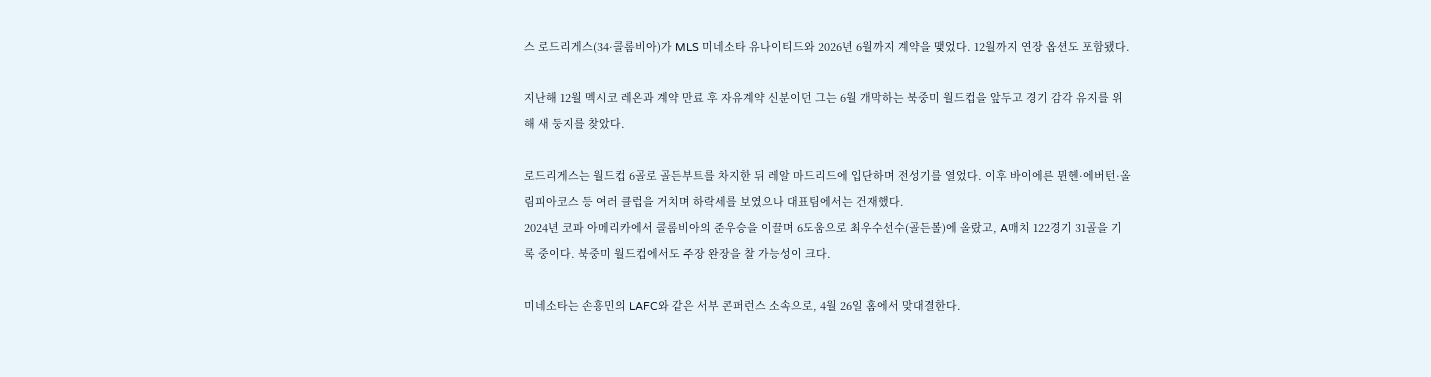스 로드리게스(34·콜롬비아)가 MLS 미네소타 유나이티드와 2026년 6월까지 계약을 맺었다. 12월까지 연장 옵션도 포함됐다.

지난해 12월 멕시코 레온과 계약 만료 후 자유계약 신분이던 그는 6월 개막하는 북중미 월드컵을 앞두고 경기 감각 유지를 위해 새 둥지를 찾았다.

로드리게스는 월드컵 6골로 골든부트를 차지한 뒤 레알 마드리드에 입단하며 전성기를 열었다. 이후 바이에른 뮌헨·에버턴·올림피아코스 등 여러 클럽을 거치며 하락세를 보였으나 대표팀에서는 건재했다.
2024년 코파 아메리카에서 콜롬비아의 준우승을 이끌며 6도움으로 최우수선수(골든볼)에 올랐고, A매치 122경기 31골을 기록 중이다. 북중미 월드컵에서도 주장 완장을 찰 가능성이 크다.

미네소타는 손흥민의 LAFC와 같은 서부 콘퍼런스 소속으로, 4월 26일 홈에서 맞대결한다.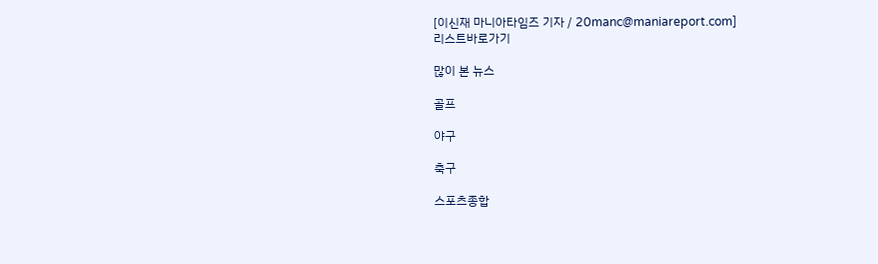[이신재 마니아타임즈 기자 / 20manc@maniareport.com]
리스트바로가기

많이 본 뉴스

골프

야구

축구

스포츠종합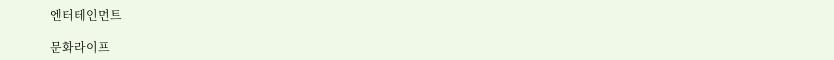엔터테인먼트

문화라이프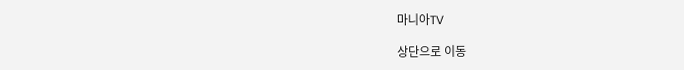마니아TV

상단으로 이동